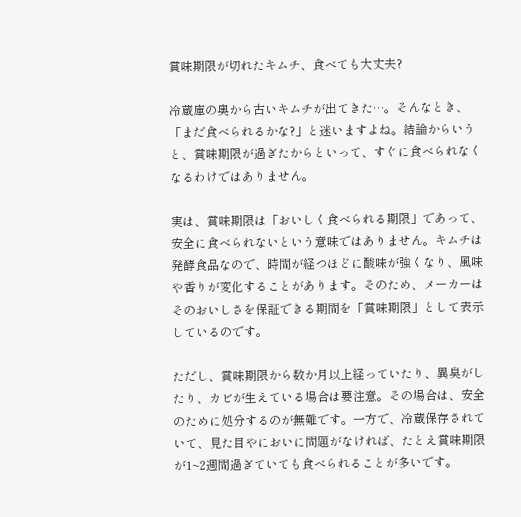賞味期限が切れたキムチ、食べても大丈夫?

冷蔵庫の奥から古いキムチが出てきた…。そんなとき、「まだ食べられるかな?」と迷いますよね。結論からいうと、賞味期限が過ぎたからといって、すぐに食べられなくなるわけではありません。

実は、賞味期限は「おいしく食べられる期限」であって、安全に食べられないという意味ではありません。キムチは発酵食品なので、時間が経つほどに酸味が強くなり、風味や香りが変化することがあります。そのため、メーカーはそのおいしさを保証できる期間を「賞味期限」として表示しているのです。

ただし、賞味期限から数か月以上経っていたり、異臭がしたり、カビが生えている場合は要注意。その場合は、安全のために処分するのが無難です。一方で、冷蔵保存されていて、見た目やにおいに問題がなければ、たとえ賞味期限が1~2週間過ぎていても食べられることが多いです。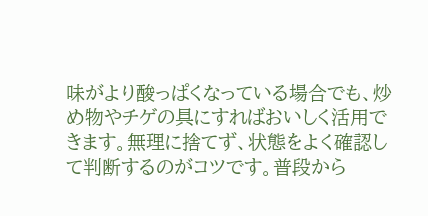味がより酸っぱくなっている場合でも、炒め物やチゲの具にすればおいしく活用できます。無理に捨てず、状態をよく確認して判断するのがコツです。普段から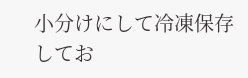小分けにして冷凍保存してお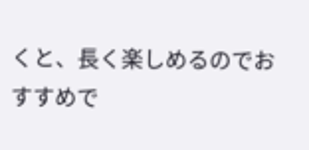くと、長く楽しめるのでおすすめで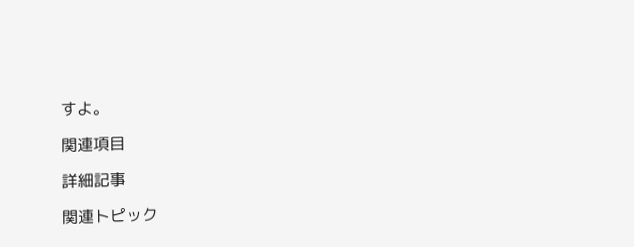すよ。

関連項目

詳細記事

関連トピック